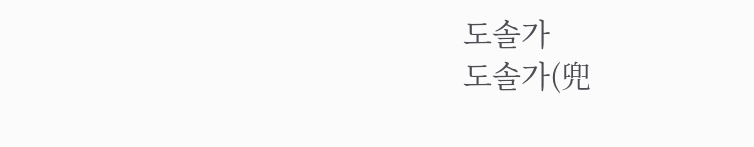도솔가
도솔가(兜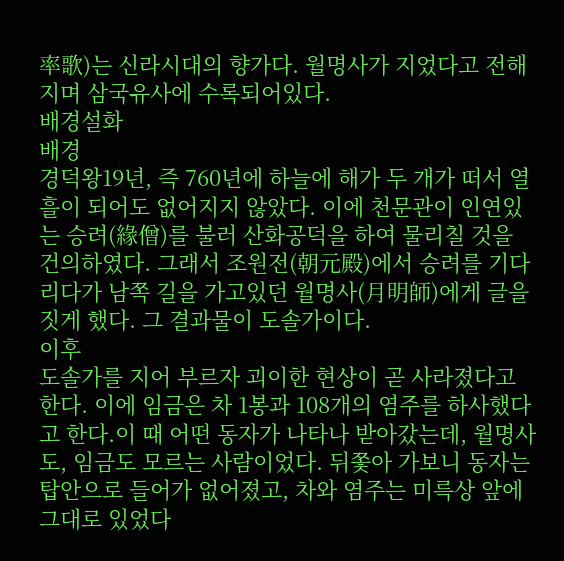率歌)는 신라시대의 향가다. 월명사가 지었다고 전해지며 삼국유사에 수록되어있다.
배경설화
배경
경덕왕19년, 즉 760년에 하늘에 해가 두 개가 떠서 열흘이 되어도 없어지지 않았다. 이에 천문관이 인연있는 승려(緣僧)를 불러 산화공덕을 하여 물리칠 것을 건의하였다. 그래서 조원전(朝元殿)에서 승려를 기다리다가 남쪽 길을 가고있던 월명사(月明師)에게 글을 짓게 했다. 그 결과물이 도솔가이다.
이후
도솔가를 지어 부르자 괴이한 현상이 곧 사라졌다고 한다. 이에 임금은 차 1봉과 108개의 염주를 하사했다고 한다.이 때 어떤 동자가 나타나 받아갔는데, 월명사도, 임금도 모르는 사람이었다. 뒤쫓아 가보니 동자는 탑안으로 들어가 없어졌고, 차와 염주는 미륵상 앞에 그대로 있었다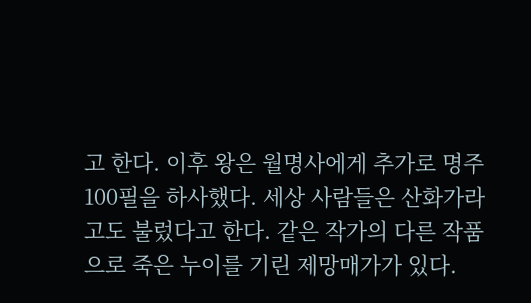고 한다. 이후 왕은 월명사에게 추가로 명주 100필을 하사했다. 세상 사람들은 산화가라고도 불렀다고 한다. 같은 작가의 다른 작품으로 죽은 누이를 기린 제망매가가 있다.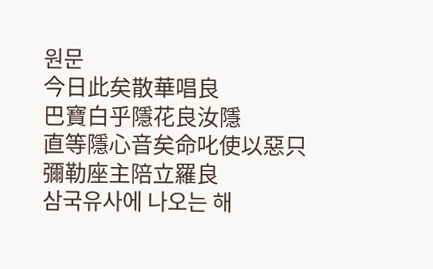원문
今日此矣散華唱良
巴寶白乎隱花良汝隱
直等隱心音矣命叱使以惡只
彌勒座主陪立羅良
삼국유사에 나오는 해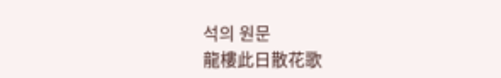석의 원문
龍樓此日散花歌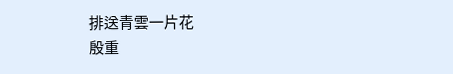排送青雲一片花
殷重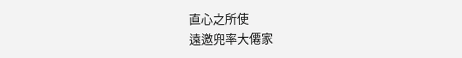直心之所使
遠邀兜率大僊家